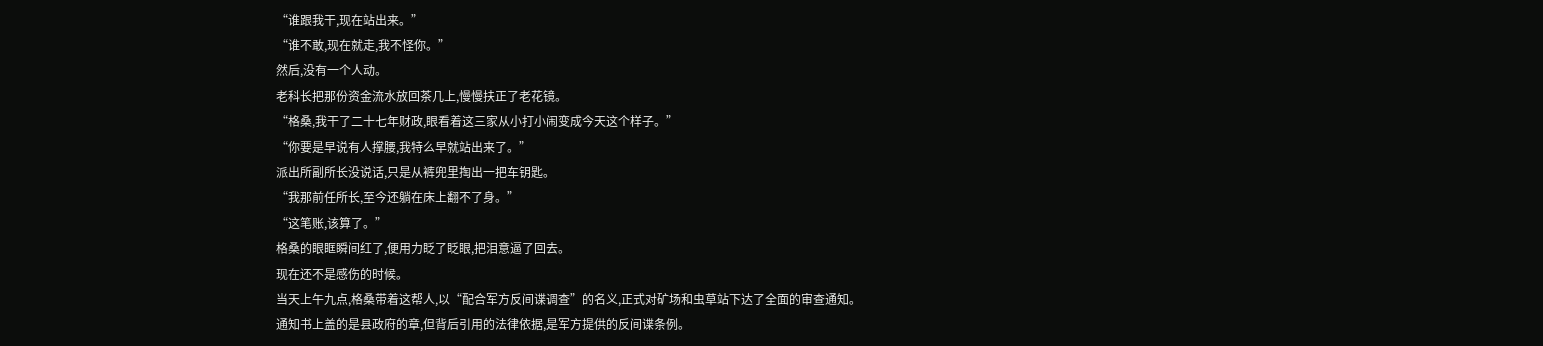“谁跟我干,现在站出来。”
“谁不敢,现在就走,我不怪你。”
然后,没有一个人动。
老科长把那份资金流水放回茶几上,慢慢扶正了老花镜。
“格桑,我干了二十七年财政,眼看着这三家从小打小闹变成今天这个样子。”
“你要是早说有人撑腰,我特么早就站出来了。”
派出所副所长没说话,只是从裤兜里掏出一把车钥匙。
“我那前任所长,至今还躺在床上翻不了身。”
“这笔账,该算了。”
格桑的眼眶瞬间红了,便用力眨了眨眼,把泪意逼了回去。
现在还不是感伤的时候。
当天上午九点,格桑带着这帮人,以“配合军方反间谍调查”的名义,正式对矿场和虫草站下达了全面的审查通知。
通知书上盖的是县政府的章,但背后引用的法律依据,是军方提供的反间谍条例。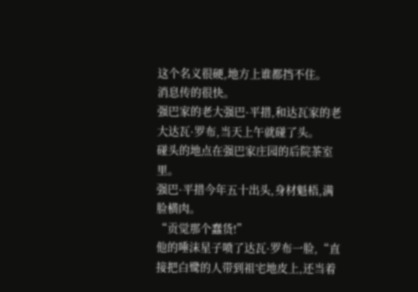这个名义很硬,地方上谁都挡不住。
消息传的很快。
强巴家的老大强巴·平措,和达瓦家的老大达瓦·罗布,当天上午就碰了头。
碰头的地点在强巴家庄园的后院茶室里。
强巴·平措今年五十出头,身材魁梧,满脸横肉。
“贡觉那个蠢货!”
他的唾沫星子喷了达瓦·罗布一脸,“直接把白鹭的人带到祖宅地皮上,还当着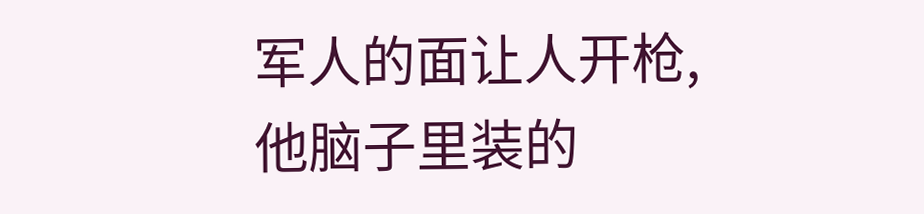军人的面让人开枪,他脑子里装的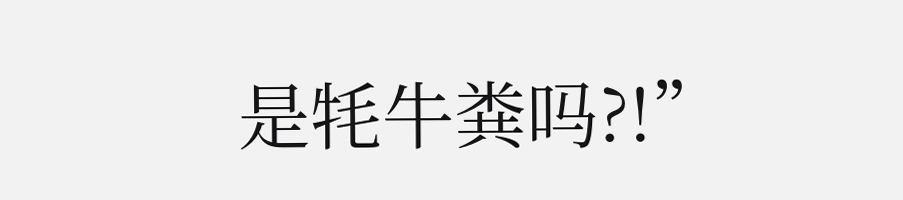是牦牛粪吗?!”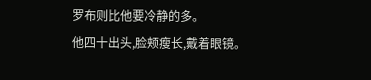罗布则比他要冷静的多。
他四十出头,脸颊瘦长,戴着眼镜。